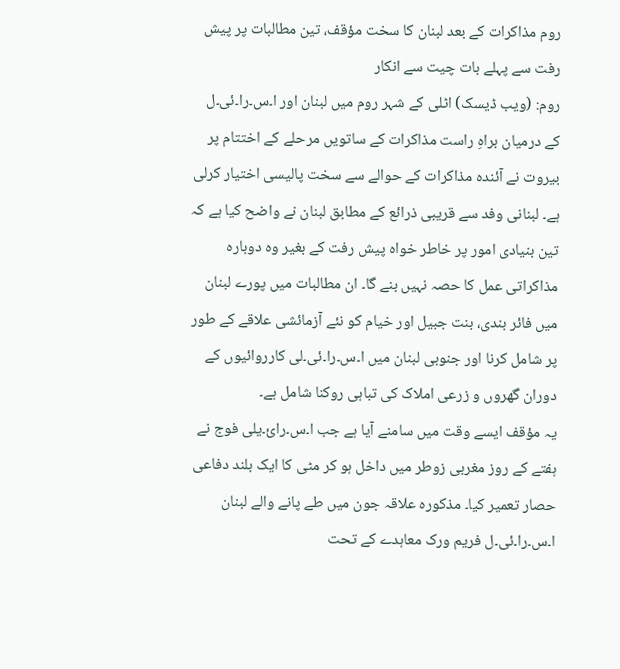روم مذاکرات کے بعد لبنان کا سخت مؤقف، تین مطالبات پر پیش رفت سے پہلے بات چیت سے انکار
روم: (ویب ڈیسک) اٹلی کے شہر روم میں لبنان اور ا۔س۔را۔ئی۔ل کے درمیان براہِ راست مذاکرات کے ساتویں مرحلے کے اختتام پر بیروت نے آئندہ مذاکرات کے حوالے سے سخت پالیسی اختیار کرلی ہے۔ لبنانی وفد سے قریبی ذرائع کے مطابق لبنان نے واضح کیا ہے کہ تین بنیادی امور پر خاطر خواہ پیش رفت کے بغیر وہ دوبارہ مذاکراتی عمل کا حصہ نہیں بنے گا۔ ان مطالبات میں پورے لبنان میں فائر بندی، بنت جبیل اور خیام کو نئے آزمائشی علاقے کے طور پر شامل کرنا اور جنوبی لبنان میں ا۔س۔را۔ئی۔لی کارروائیوں کے دوران گھروں و زرعی املاک کی تباہی روکنا شامل ہے۔
یہ مؤقف ایسے وقت میں سامنے آیا ہے جب ا۔س۔رائ۔یلی فوج نے ہفتے کے روز مغربی زوطر میں داخل ہو کر مٹی کا ایک بلند دفاعی حصار تعمیر کیا۔ مذکورہ علاقہ جون میں طے پانے والے لبنان ا۔س۔را۔ئی۔ل فریم ورک معاہدے کے تحت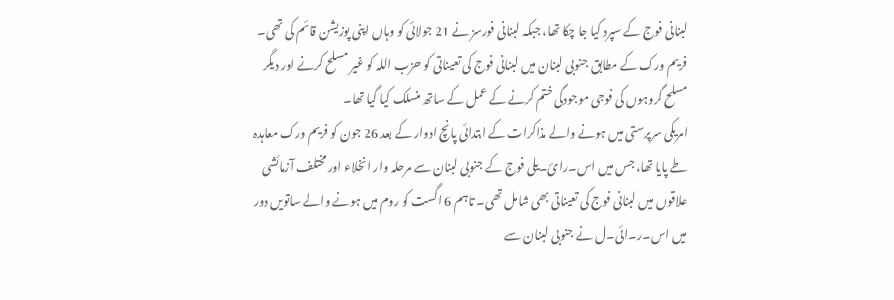لبنانی فوج کے سپرد کیا جا چکا تھا، جبکہ لبنانی فورسز نے 21 جولائی کو وہاں اپنی پوزیشن قائم کی تھی۔ فریم ورک کے مطابق جنوبی لبنان میں لبنانی فوج کی تعیناتی کو حزب اللہ کو غیر مسلح کرنے اور دیگر مسلح گروہوں کی فوجی موجودگی ختم کرنے کے عمل کے ساتھ منسلک کیا گیا تھا۔
امریکی سرپرستی میں ہونے والے مذاکرات کے ابتدائی پانچ ادوار کے بعد 26 جون کو فریم ورک معاہدہ طے پایا تھا، جس میں اس۔رائ۔یلی فوج کے جنوبی لبنان سے مرحلہ وار انخلاء اور مختلف آزمائشی علاقوں میں لبنانی فوج کی تعیناتی بھی شامل تھی۔ تاہم 6 اگست کو روم میں ہونے والے ساتویں دور میں اس۔ر۔ائی۔ل نے جنوبی لبنان سے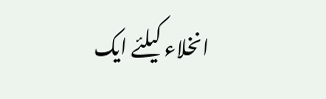انخلاء کیلئے ایک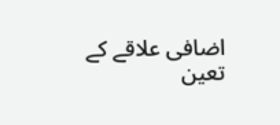اضافی علاقے کے تعین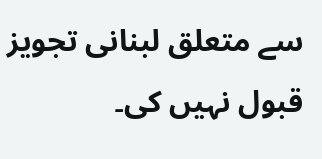سے متعلق لبنانی تجویز قبول نہیں کی۔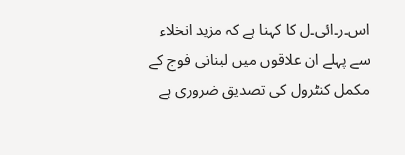اس۔ر۔ائی۔ل کا کہنا ہے کہ مزید انخلاء سے پہلے ان علاقوں میں لبنانی فوج کے مکمل کنٹرول کی تصدیق ضروری ہے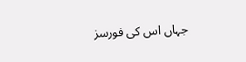جہاں اس کی فورسز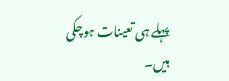پہلے ہی تعینات ہوچکی ہیں۔